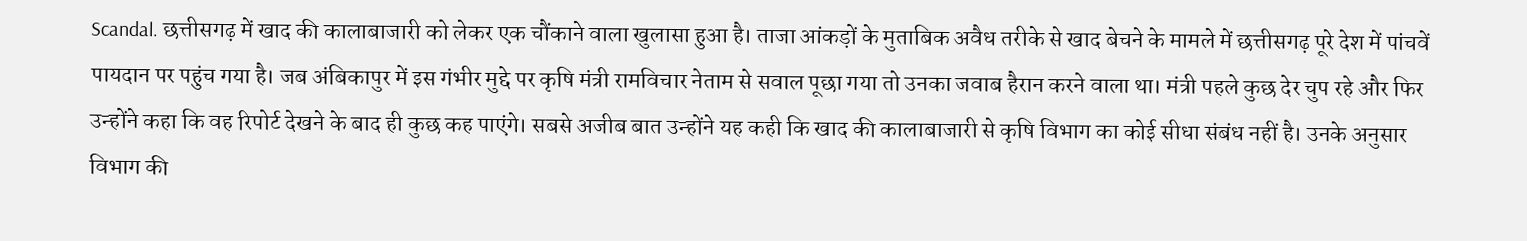Scandal. छत्तीसगढ़ में खाद की कालाबाजारी को लेकर एक चौंकाने वाला खुलासा हुआ है। ताजा आंकड़ों के मुताबिक अवैध तरीके से खाद बेचने के मामले में छत्तीसगढ़ पूरे देश में पांचवें पायदान पर पहुंच गया है। जब अंबिकापुर में इस गंभीर मुद्दे पर कृषि मंत्री रामविचार नेताम से सवाल पूछा गया तो उनका जवाब हैरान करने वाला था। मंत्री पहले कुछ देर चुप रहे और फिर उन्होंने कहा कि वह रिपोर्ट देखने के बाद ही कुछ कह पाएंगे। सबसे अजीब बात उन्होंने यह कही कि खाद की कालाबाजारी से कृषि विभाग का कोई सीधा संबंध नहीं है। उनके अनुसार विभाग की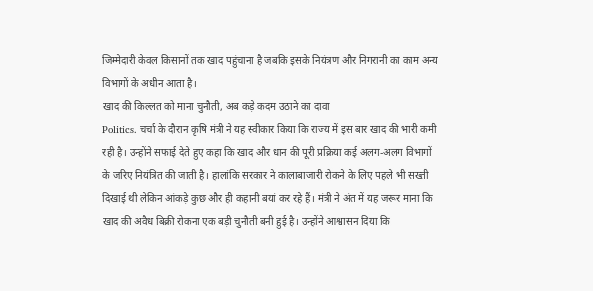जिम्मेदारी केवल किसानों तक खाद पहुंचाना है जबकि इसके नियंत्रण और निगरानी का काम अन्य विभागों के अधीन आता है।
खाद की किल्लत को माना चुनौती, अब कड़े कदम उठाने का दावा
Politics. चर्चा के दौरान कृषि मंत्री ने यह स्वीकार किया कि राज्य में इस बार खाद की भारी कमी रही है। उन्होंने सफाई देते हुए कहा कि खाद और धान की पूरी प्रक्रिया कई अलग-अलग विभागों के जरिए नियंत्रित की जाती है। हालांकि सरकार ने कालाबाजारी रोकने के लिए पहले भी सख्ती दिखाई थी लेकिन आंकड़े कुछ और ही कहानी बयां कर रहे हैं। मंत्री ने अंत में यह जरूर माना कि खाद की अवैध बिक्री रोकना एक बड़ी चुनौती बनी हुई है। उन्होंने आश्वासन दिया कि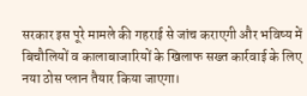सरकार इस पूरे मामले की गहराई से जांच कराएगी और भविष्य में बिचौलियों व कालाबाजारियों के खिलाफ सख्त कार्रवाई के लिए नया ठोस प्लान तैयार किया जाएगा।